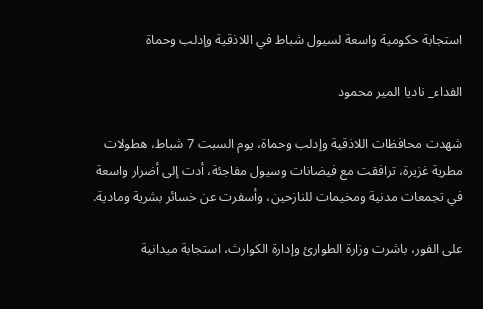استجابة حكومية واسعة لسيول شباط في اللاذقية وإدلب وحماة

الفداء_ ناديا المير محمود

شهدت محافظات اللاذقية وإدلب وحماة، يوم السبت 7 شباط، هطولات مطرية غزيرة، ترافقت مع فيضانات وسيول مفاجئة، أدت إلى أضرار واسعة في تجمعات مدنية ومخيمات للنازحين، وأسفرت عن خسائر بشرية ومادية.

على الفور، باشرت وزارة الطوارئ وإدارة الكوارث، استجابة ميدانية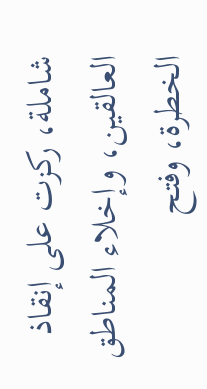شاملة، ركزت على إنقاذ العالقين، وإخلاء المناطق الخطرة، وفتح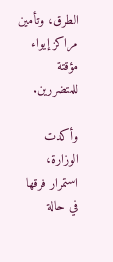الطرق، وتأمين مراكز إيواء مؤقتة للمتضررين.

وأكدت الوزارة، استمرار فرقها في حالة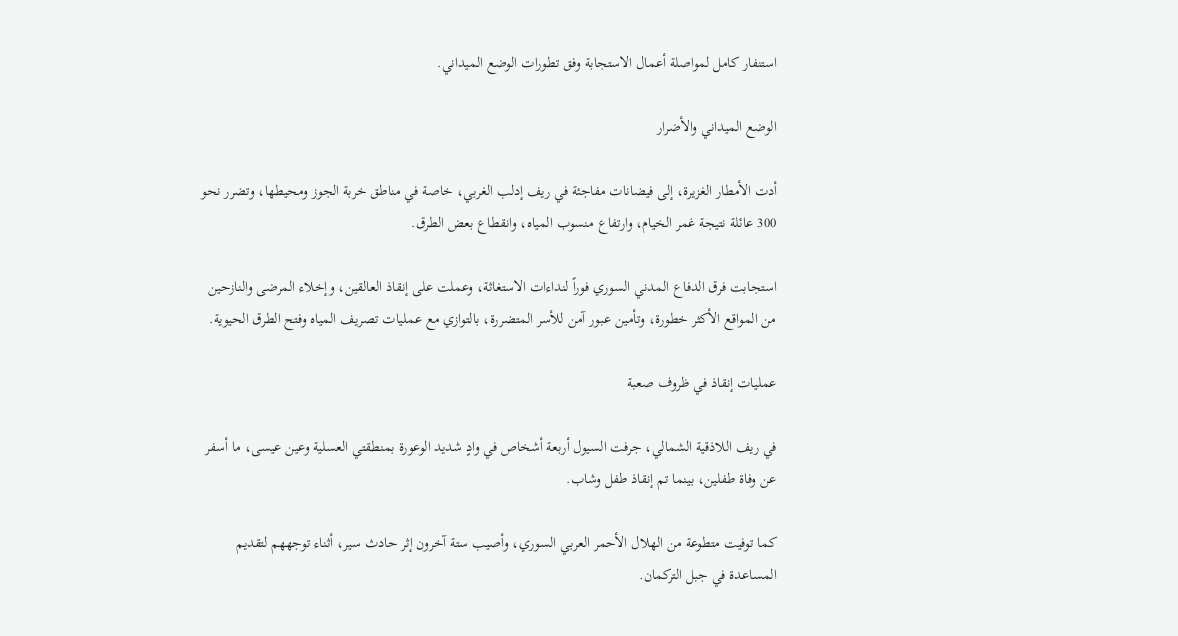استنفار كامل لمواصلة أعمال الاستجابة وفق تطورات الوضع الميداني.

الوضع الميداني والأضرار

أدت الأمطار الغزيرة، إلى فيضانات مفاجئة في ريف إدلب الغربي، خاصة في مناطق خربة الجوز ومحيطها، وتضرر نحو 300 عائلة نتيجة غمر الخيام، وارتفاع منسوب المياه، وانقطاع بعض الطرق.

استجابت فرق الدفاع المدني السوري فوراً لنداءات الاستغاثة، وعملت على إنقاذ العالقين، وإخلاء المرضى والنازحين من المواقع الأكثر خطورة، وتأمين عبور آمن للأسر المتضررة، بالتوازي مع عمليات تصريف المياه وفتح الطرق الحيوية.

عمليات إنقاذ في ظروف صعبة

في ريف اللاذقية الشمالي، جرفت السيول أربعة أشخاص في وادٍ شديد الوعورة بمنطقتي العسلية وعين عيسى، ما أسفر عن وفاة طفلين، بينما تم إنقاذ طفل وشاب.

كما توفيت متطوعة من الهلال الأحمر العربي السوري، وأصيب ستة آخرون إثر حادث سير، أثناء توجههم لتقديم المساعدة في جبل التركمان.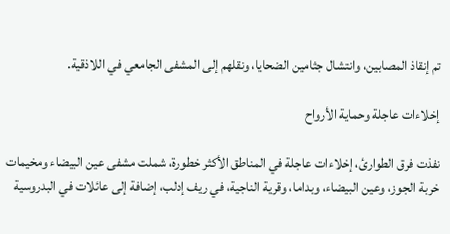تم إنقاذ المصابين، وانتشال جثامين الضحايا، ونقلهم إلى المشفى الجامعي في اللاذقية.

إخلاءات عاجلة وحماية الأرواح

نفذت فرق الطوارئ، إخلاءات عاجلة في المناطق الأكثر خطورة، شملت مشفى عين البيضاء ومخيمات خربة الجوز، وعين البيضاء، وبداما، وقرية الناجية، في ريف إدلب، إضافة إلى عائلات في البدروسية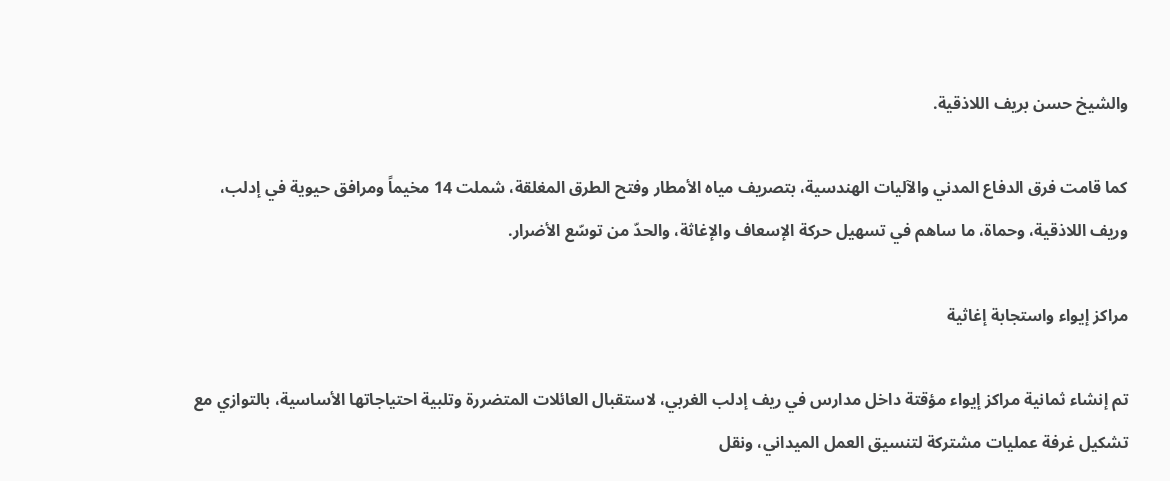والشيخ حسن بريف اللاذقية.

كما قامت فرق الدفاع المدني والآليات الهندسية، بتصريف مياه الأمطار وفتح الطرق المغلقة، شملت 14 مخيماً ومرافق حيوية في إدلب، وريف اللاذقية، وحماة، ما ساهم في تسهيل حركة الإسعاف والإغاثة، والحدّ من توسّع الأضرار.

مراكز إيواء واستجابة إغاثية

تم إنشاء ثمانية مراكز إيواء مؤقتة داخل مدارس في ريف إدلب الغربي، لاستقبال العائلات المتضررة وتلبية احتياجاتها الأساسية، بالتوازي مع تشكيل غرفة عمليات مشتركة لتنسيق العمل الميداني، ونقل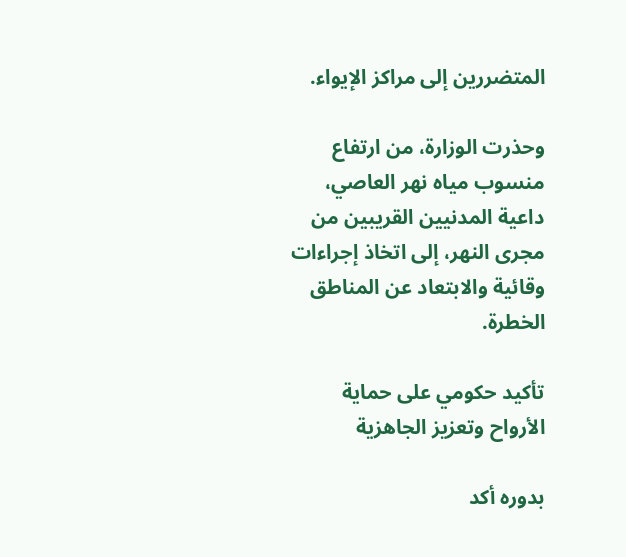المتضررين إلى مراكز الإيواء.

وحذرت الوزارة، من ارتفاع منسوب مياه نهر العاصي، داعية المدنيين القريبين من مجرى النهر، إلى اتخاذ إجراءات وقائية والابتعاد عن المناطق الخطرة.

تأكيد حكومي على حماية الأرواح وتعزيز الجاهزية

بدوره أكد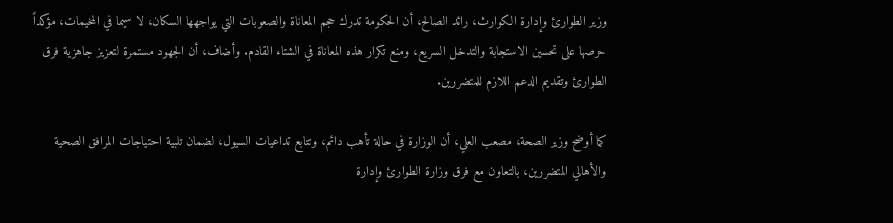وزير الطوارئ وإدارة الكوارث، رائد الصالح، أن الحكومة تدرك حجم المعاناة والصعوبات التي يواجهها السكان، لا سيما في المخيمات، مؤكداً حرصها على تحسين الاستجابة والتدخل السريع، ومنع تكرار هذه المعاناة في الشتاء القادم. وأضاف، أن الجهود مستمرة لتعزيز جاهزية فرق الطوارئ وتقديم الدعم اللازم للمتضررين.

كما أوضح وزير الصحة، مصعب العلي، أن الوزارة في حالة تأهب دائم، وتتابع تداعيات السيول، لضمان تلبية احتياجات المرافق الصحية والأهالي المتضررين، بالتعاون مع فرق وزارة الطوارئ وإدارة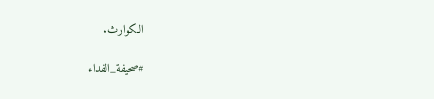الكوارث.

#صحيفة_الفداء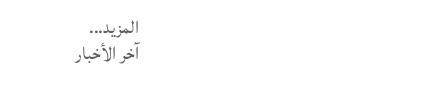المزيد...
آخر الأخبار